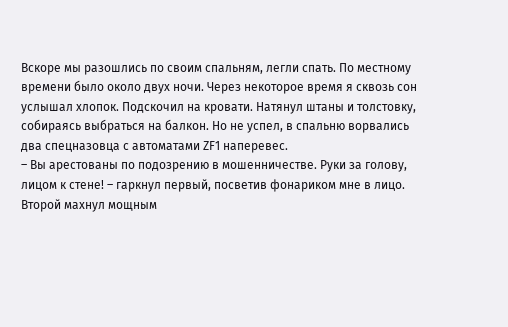Вскоре мы разошлись по своим спальням, легли спать. По местному времени было около двух ночи. Через некоторое время я сквозь сон услышал хлопок. Подскочил на кровати. Натянул штаны и толстовку, собираясь выбраться на балкон. Но не успел, в спальню ворвались два спецназовца с автоматами ZF1 наперевес.
– Вы арестованы по подозрению в мошенничестве. Руки за голову, лицом к стене! – гаркнул первый, посветив фонариком мне в лицо.
Второй махнул мощным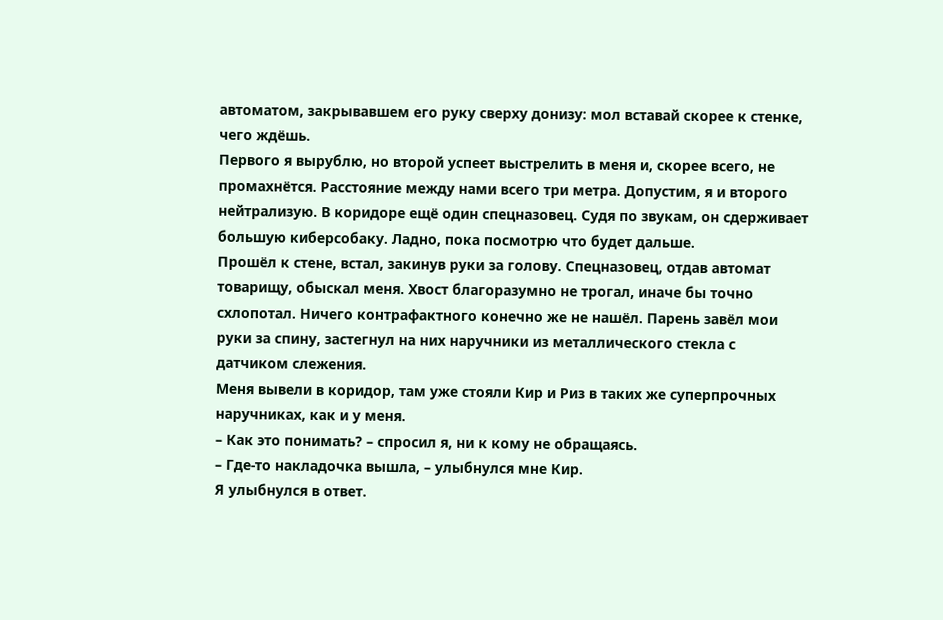автоматом, закрывавшем его руку сверху донизу: мол вставай скорее к стенке, чего ждёшь.
Первого я вырублю, но второй успеет выстрелить в меня и, скорее всего, не промахнётся. Расстояние между нами всего три метра. Допустим, я и второго нейтрализую. В коридоре ещё один спецназовец. Судя по звукам, он сдерживает большую киберсобаку. Ладно, пока посмотрю что будет дальше.
Прошёл к стене, встал, закинув руки за голову. Спецназовец, отдав автомат товарищу, обыскал меня. Хвост благоразумно не трогал, иначе бы точно схлопотал. Ничего контрафактного конечно же не нашёл. Парень завёл мои руки за спину, застегнул на них наручники из металлического стекла с датчиком слежения.
Меня вывели в коридор, там уже стояли Кир и Риз в таких же суперпрочных наручниках, как и у меня.
– Как это понимать? – спросил я, ни к кому не обращаясь.
– Где-то накладочка вышла, – улыбнулся мне Кир.
Я улыбнулся в ответ.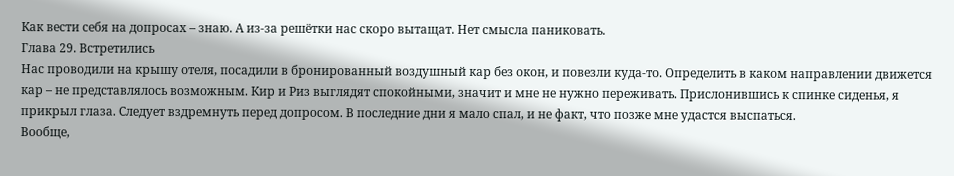Как вести себя на допросах – знаю. А из-за решётки нас скоро вытащат. Нет смысла паниковать.
Глава 29. Встретились
Нас проводили на крышу отеля, посадили в бронированный воздушный кар без окон, и повезли куда-то. Определить в каком направлении движется кар – не представлялось возможным. Кир и Риз выглядят спокойными, значит и мне не нужно переживать. Прислонившись к спинке сиденья, я прикрыл глаза. Следует вздремнуть перед допросом. В последние дни я мало спал, и не факт, что позже мне удастся выспаться.
Вообще,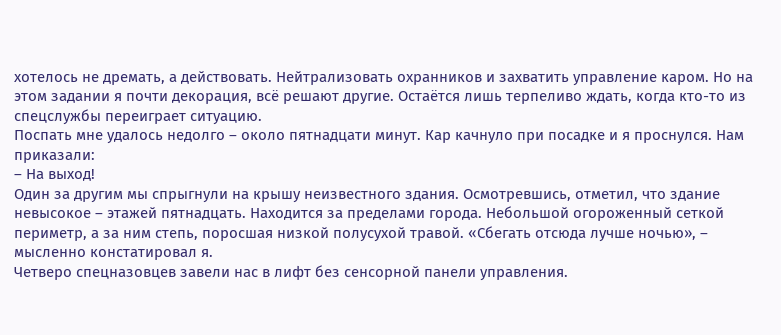хотелось не дремать, а действовать. Нейтрализовать охранников и захватить управление каром. Но на этом задании я почти декорация, всё решают другие. Остаётся лишь терпеливо ждать, когда кто-то из спецслужбы переиграет ситуацию.
Поспать мне удалось недолго – около пятнадцати минут. Кар качнуло при посадке и я проснулся. Нам приказали:
– На выход!
Один за другим мы спрыгнули на крышу неизвестного здания. Осмотревшись, отметил, что здание невысокое – этажей пятнадцать. Находится за пределами города. Небольшой огороженный сеткой периметр, а за ним степь, поросшая низкой полусухой травой. «Сбегать отсюда лучше ночью», – мысленно констатировал я.
Четверо спецназовцев завели нас в лифт без сенсорной панели управления.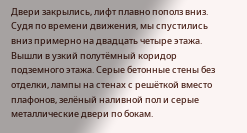Двери закрылись, лифт плавно пополз вниз. Судя по времени движения, мы спустились вниз примерно на двадцать четыре этажа. Вышли в узкий полутёмный коридор подземного этажа. Серые бетонные стены без отделки, лампы на стенах с решёткой вместо плафонов, зелёный наливной пол и серые металлические двери по бокам.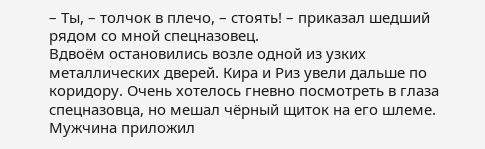– Ты, – толчок в плечо, – стоять! – приказал шедший рядом со мной спецназовец.
Вдвоём остановились возле одной из узких металлических дверей. Кира и Риз увели дальше по коридору. Очень хотелось гневно посмотреть в глаза спецназовца, но мешал чёрный щиток на его шлеме. Мужчина приложил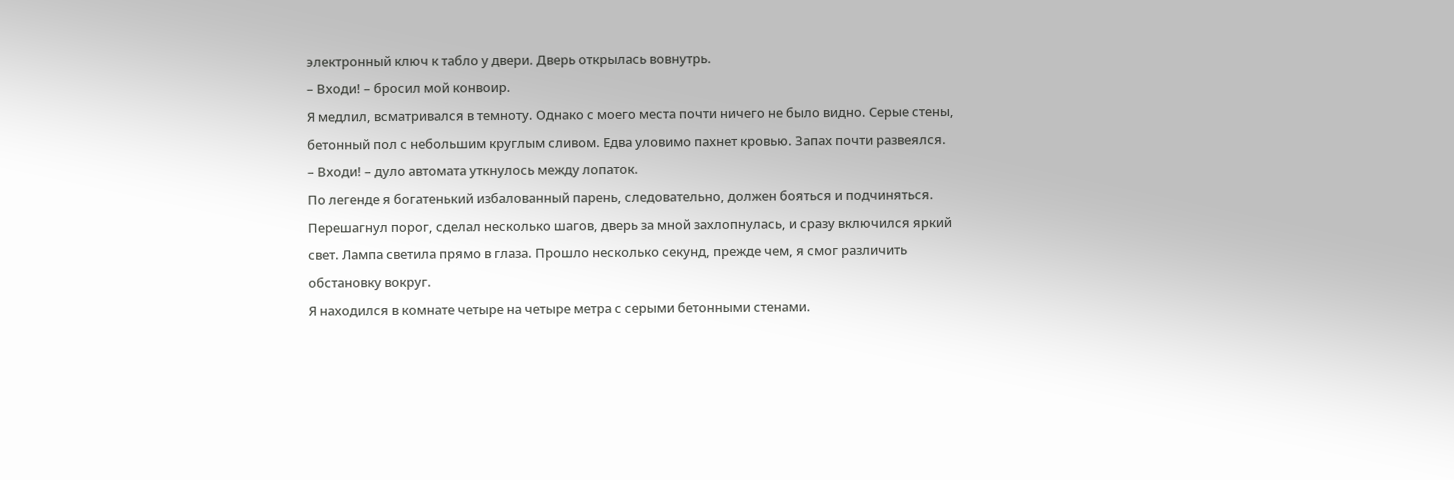электронный ключ к табло у двери. Дверь открылась вовнутрь.
– Входи! – бросил мой конвоир.
Я медлил, всматривался в темноту. Однако с моего места почти ничего не было видно. Серые стены, бетонный пол с небольшим круглым сливом. Едва уловимо пахнет кровью. Запах почти развеялся.
– Входи! – дуло автомата уткнулось между лопаток.
По легенде я богатенький избалованный парень, следовательно, должен бояться и подчиняться. Перешагнул порог, сделал несколько шагов, дверь за мной захлопнулась, и сразу включился яркий свет. Лампа светила прямо в глаза. Прошло несколько секунд, прежде чем, я смог различить обстановку вокруг.
Я находился в комнате четыре на четыре метра с серыми бетонными стенами.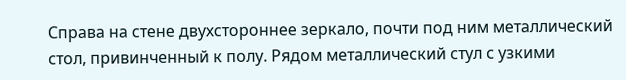Справа на стене двухстороннее зеркало, почти под ним металлический стол, привинченный к полу. Рядом металлический стул с узкими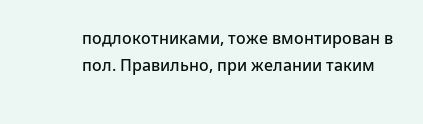подлокотниками, тоже вмонтирован в пол. Правильно, при желании таким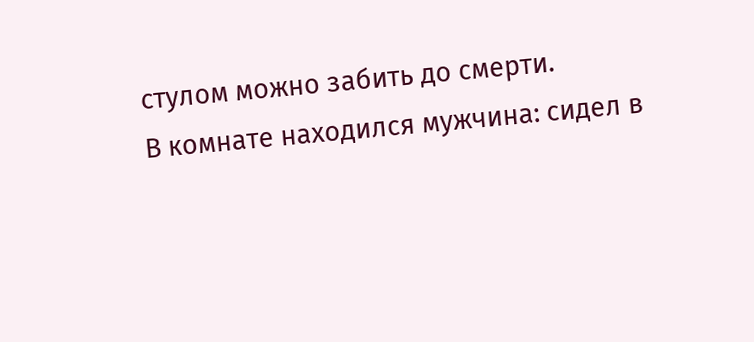стулом можно забить до смерти.
В комнате находился мужчина: сидел в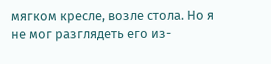мягком кресле, возле стола. Но я не мог разглядеть его из-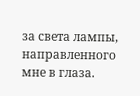за света лампы, направленного мне в глаза.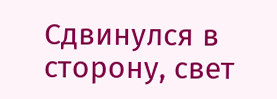Сдвинулся в сторону, свет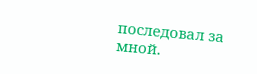последовал за мной.